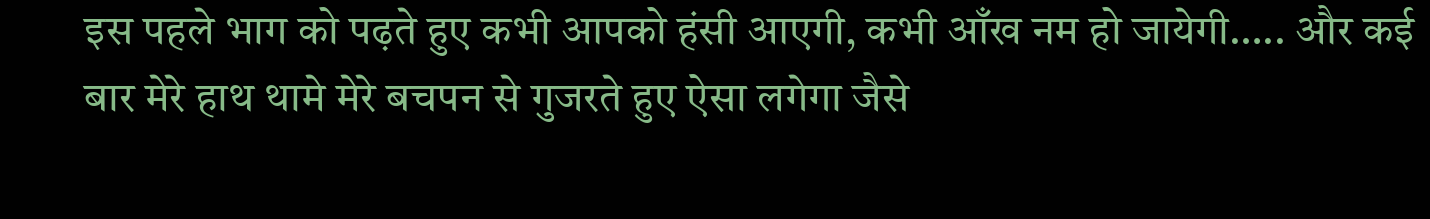इस पहले भाग को पढ़ते हुए कभी आपको हंसी आएगी, कभी आँख नम हो जायेगी….. और कई बार मेरे हाथ थामे मेरे बचपन से गुजरते हुए ऐसा लगेगा जैसे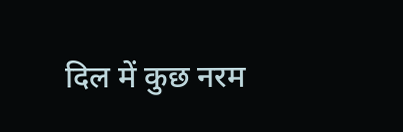दिल में कुछ नरम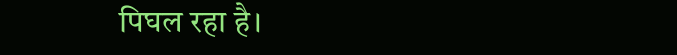पिघल रहा है।